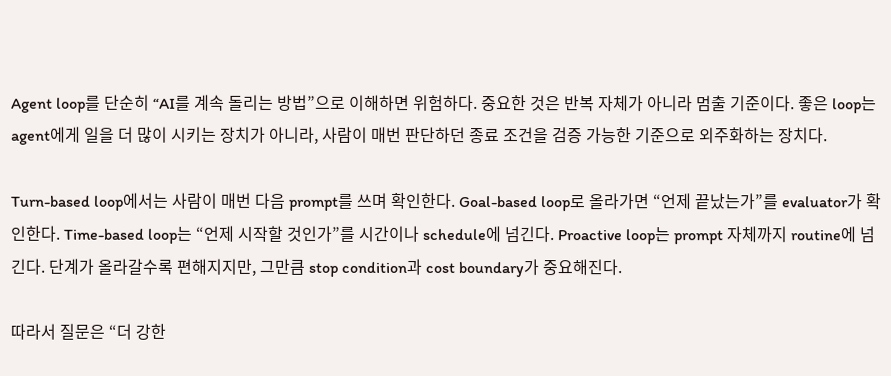Agent loop를 단순히 “AI를 계속 돌리는 방법”으로 이해하면 위험하다. 중요한 것은 반복 자체가 아니라 멈출 기준이다. 좋은 loop는 agent에게 일을 더 많이 시키는 장치가 아니라, 사람이 매번 판단하던 종료 조건을 검증 가능한 기준으로 외주화하는 장치다.

Turn-based loop에서는 사람이 매번 다음 prompt를 쓰며 확인한다. Goal-based loop로 올라가면 “언제 끝났는가”를 evaluator가 확인한다. Time-based loop는 “언제 시작할 것인가”를 시간이나 schedule에 넘긴다. Proactive loop는 prompt 자체까지 routine에 넘긴다. 단계가 올라갈수록 편해지지만, 그만큼 stop condition과 cost boundary가 중요해진다.

따라서 질문은 “더 강한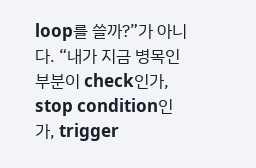loop를 쓸까?”가 아니다. “내가 지금 병목인 부분이 check인가, stop condition인가, trigger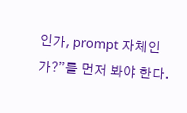인가, prompt 자체인가?”를 먼저 봐야 한다.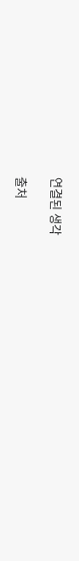연결된 생각

출처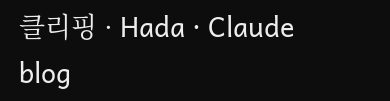클리핑 · Hada · Claude blog